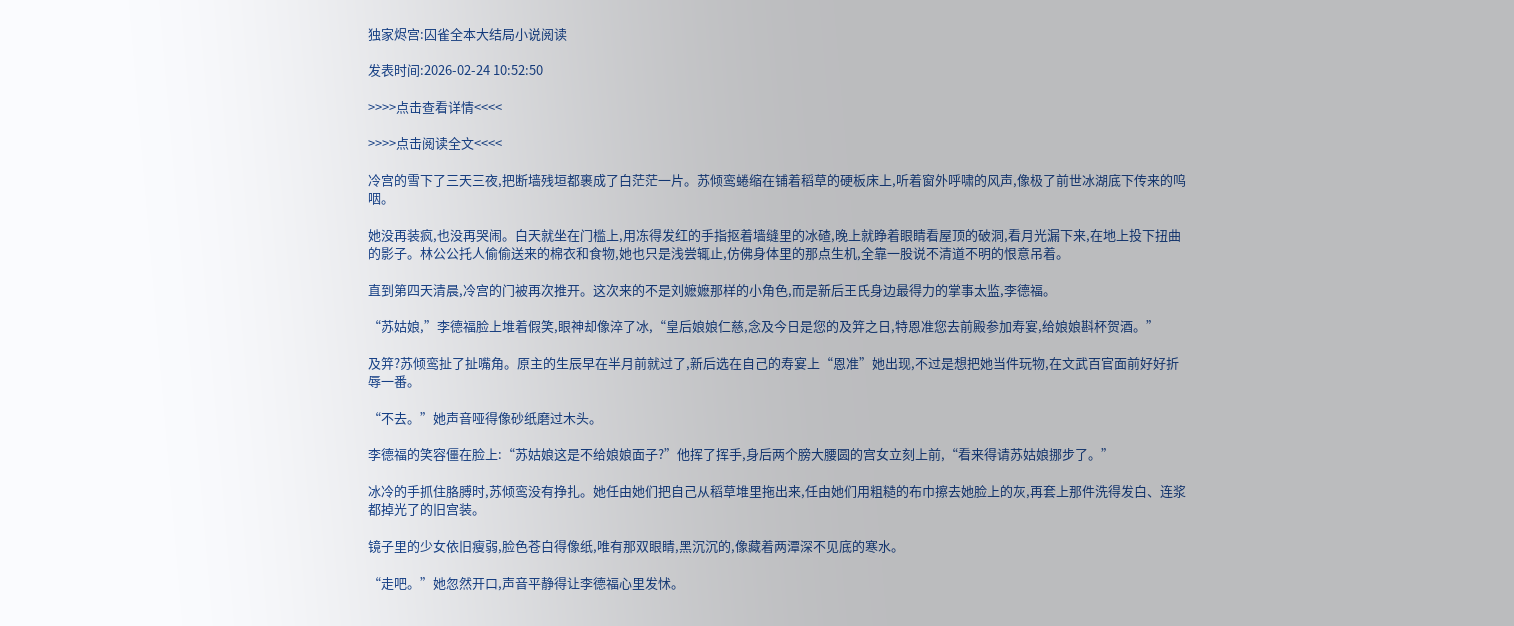独家烬宫:囚雀全本大结局小说阅读

发表时间:2026-02-24 10:52:50

>>>>点击查看详情<<<<

>>>>点击阅读全文<<<<

冷宫的雪下了三天三夜,把断墙残垣都裹成了白茫茫一片。苏倾鸾蜷缩在铺着稻草的硬板床上,听着窗外呼啸的风声,像极了前世冰湖底下传来的呜咽。

她没再装疯,也没再哭闹。白天就坐在门槛上,用冻得发红的手指抠着墙缝里的冰碴,晚上就睁着眼睛看屋顶的破洞,看月光漏下来,在地上投下扭曲的影子。林公公托人偷偷送来的棉衣和食物,她也只是浅尝辄止,仿佛身体里的那点生机,全靠一股说不清道不明的恨意吊着。

直到第四天清晨,冷宫的门被再次推开。这次来的不是刘嬷嬷那样的小角色,而是新后王氏身边最得力的掌事太监,李德福。

“苏姑娘,”李德福脸上堆着假笑,眼神却像淬了冰,“皇后娘娘仁慈,念及今日是您的及笄之日,特恩准您去前殿参加寿宴,给娘娘斟杯贺酒。”

及笄?苏倾鸾扯了扯嘴角。原主的生辰早在半月前就过了,新后选在自己的寿宴上“恩准”她出现,不过是想把她当件玩物,在文武百官面前好好折辱一番。

“不去。”她声音哑得像砂纸磨过木头。

李德福的笑容僵在脸上:“苏姑娘这是不给娘娘面子?”他挥了挥手,身后两个膀大腰圆的宫女立刻上前,“看来得请苏姑娘挪步了。”

冰冷的手抓住胳膊时,苏倾鸾没有挣扎。她任由她们把自己从稻草堆里拖出来,任由她们用粗糙的布巾擦去她脸上的灰,再套上那件洗得发白、连浆都掉光了的旧宫装。

镜子里的少女依旧瘦弱,脸色苍白得像纸,唯有那双眼睛,黑沉沉的,像藏着两潭深不见底的寒水。

“走吧。”她忽然开口,声音平静得让李德福心里发怵。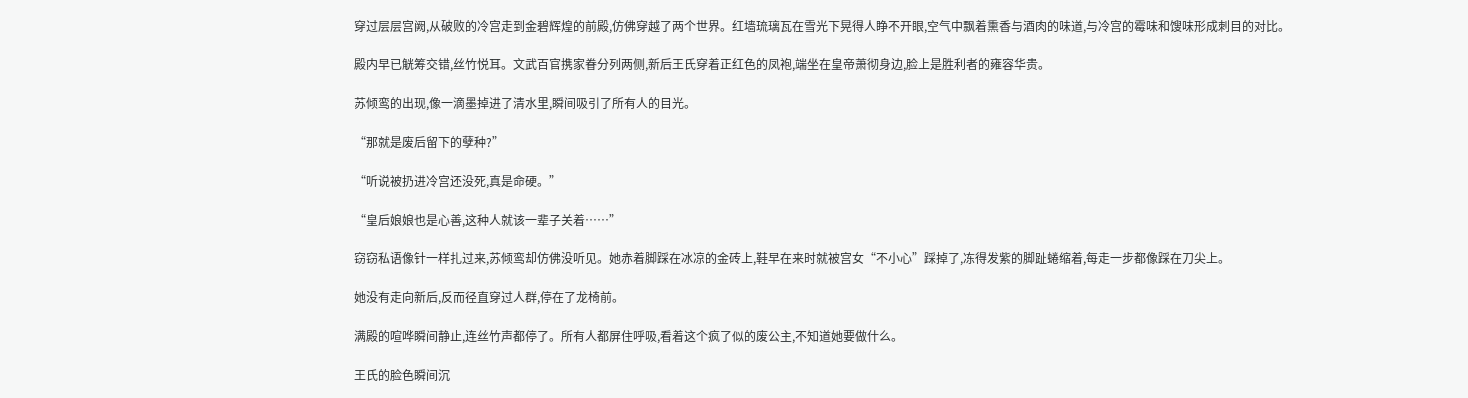穿过层层宫阙,从破败的冷宫走到金碧辉煌的前殿,仿佛穿越了两个世界。红墙琉璃瓦在雪光下晃得人睁不开眼,空气中飘着熏香与酒肉的味道,与冷宫的霉味和馊味形成刺目的对比。

殿内早已觥筹交错,丝竹悦耳。文武百官携家眷分列两侧,新后王氏穿着正红色的凤袍,端坐在皇帝萧彻身边,脸上是胜利者的雍容华贵。

苏倾鸾的出现,像一滴墨掉进了清水里,瞬间吸引了所有人的目光。

“那就是废后留下的孽种?”

“听说被扔进冷宫还没死,真是命硬。”

“皇后娘娘也是心善,这种人就该一辈子关着……”

窃窃私语像针一样扎过来,苏倾鸾却仿佛没听见。她赤着脚踩在冰凉的金砖上,鞋早在来时就被宫女“不小心”踩掉了,冻得发紫的脚趾蜷缩着,每走一步都像踩在刀尖上。

她没有走向新后,反而径直穿过人群,停在了龙椅前。

满殿的喧哗瞬间静止,连丝竹声都停了。所有人都屏住呼吸,看着这个疯了似的废公主,不知道她要做什么。

王氏的脸色瞬间沉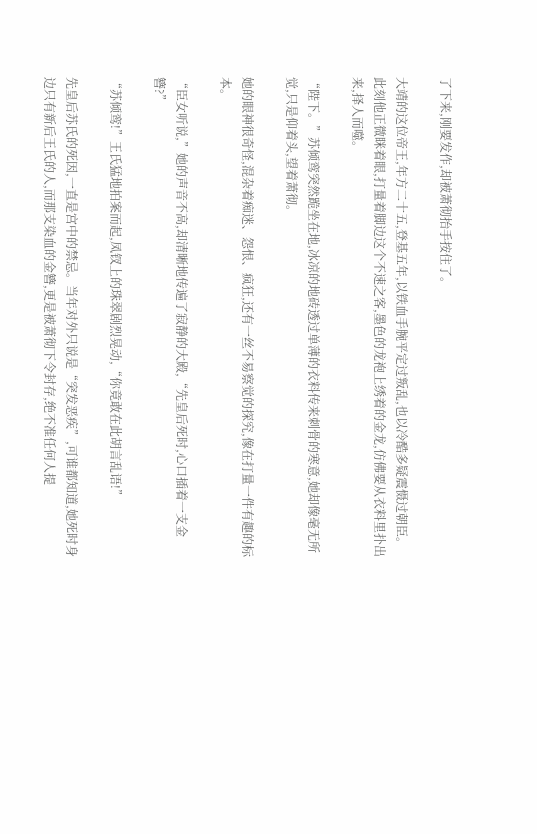了下来,刚要发作,却被萧彻抬手按住了。

大靖的这位帝王,年方二十五,登基五年,以铁血手腕平定过叛乱,也以冷酷多疑震慑过朝臣。此刻他正微眯着眼,打量着脚边这个不速之客,墨色的龙袍上绣着的金龙,仿佛要从衣料里扑出来,择人而噬。

“陛下。”苏倾鸾突然跪坐在地,冰凉的地砖透过单薄的衣料传来刺骨的寒意,她却像毫无所觉,只是仰着头,望着萧彻。

她的眼神很奇怪,混杂着痴迷、怨恨、疯狂,还有一丝不易察觉的探究,像在打量一件有趣的标本。

“臣女听说,”她的声音不高,却清晰地传遍了寂静的大殿,“先皇后死时,心口插着一支金簪?”

“苏倾鸾!”王氏猛地拍案而起,凤钗上的珠翠剧烈晃动,“你竟敢在此胡言乱语!”

先皇后苏氏的死因,一直是宫中的禁忌。当年对外只说是“突发恶疾”,可谁都知道,她死时身边只有新后王氏的人,而那支染血的金簪,更是被萧彻下令封存,绝不准任何人提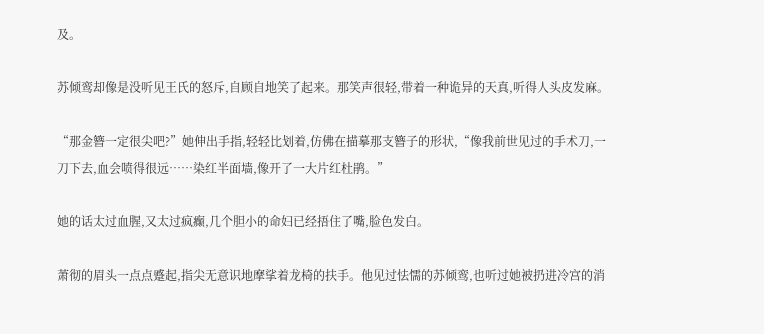及。

苏倾鸾却像是没听见王氏的怒斥,自顾自地笑了起来。那笑声很轻,带着一种诡异的天真,听得人头皮发麻。

“那金簪一定很尖吧?”她伸出手指,轻轻比划着,仿佛在描摹那支簪子的形状,“像我前世见过的手术刀,一刀下去,血会喷得很远……染红半面墙,像开了一大片红杜鹃。”

她的话太过血腥,又太过疯癫,几个胆小的命妇已经捂住了嘴,脸色发白。

萧彻的眉头一点点蹙起,指尖无意识地摩挲着龙椅的扶手。他见过怯懦的苏倾鸾,也听过她被扔进冷宫的消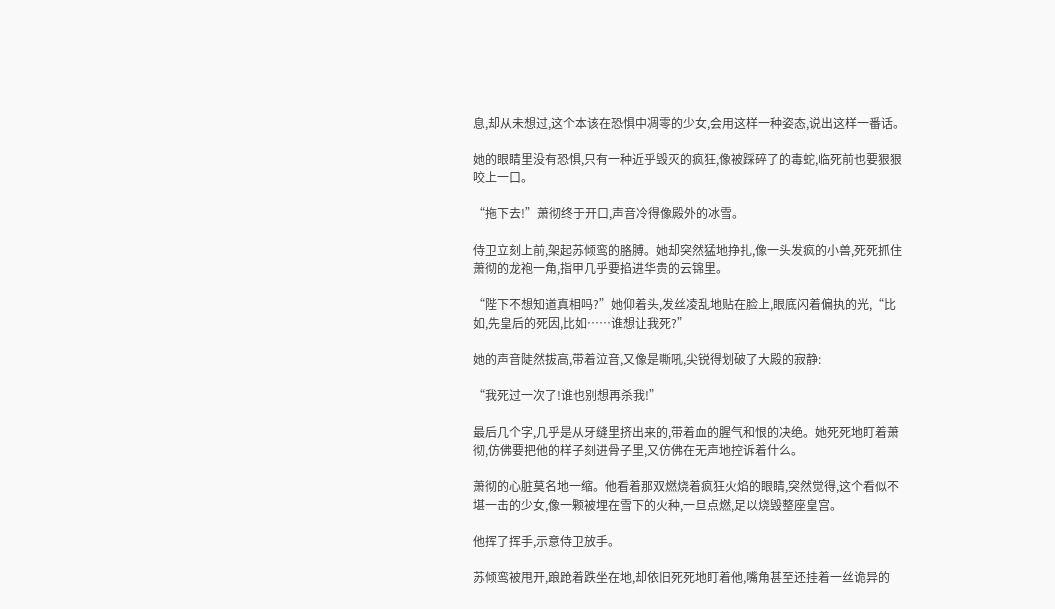息,却从未想过,这个本该在恐惧中凋零的少女,会用这样一种姿态,说出这样一番话。

她的眼睛里没有恐惧,只有一种近乎毁灭的疯狂,像被踩碎了的毒蛇,临死前也要狠狠咬上一口。

“拖下去!”萧彻终于开口,声音冷得像殿外的冰雪。

侍卫立刻上前,架起苏倾鸾的胳膊。她却突然猛地挣扎,像一头发疯的小兽,死死抓住萧彻的龙袍一角,指甲几乎要掐进华贵的云锦里。

“陛下不想知道真相吗?”她仰着头,发丝凌乱地贴在脸上,眼底闪着偏执的光,“比如,先皇后的死因,比如……谁想让我死?”

她的声音陡然拔高,带着泣音,又像是嘶吼,尖锐得划破了大殿的寂静:

“我死过一次了!谁也别想再杀我!”

最后几个字,几乎是从牙缝里挤出来的,带着血的腥气和恨的决绝。她死死地盯着萧彻,仿佛要把他的样子刻进骨子里,又仿佛在无声地控诉着什么。

萧彻的心脏莫名地一缩。他看着那双燃烧着疯狂火焰的眼睛,突然觉得,这个看似不堪一击的少女,像一颗被埋在雪下的火种,一旦点燃,足以烧毁整座皇宫。

他挥了挥手,示意侍卫放手。

苏倾鸾被甩开,踉跄着跌坐在地,却依旧死死地盯着他,嘴角甚至还挂着一丝诡异的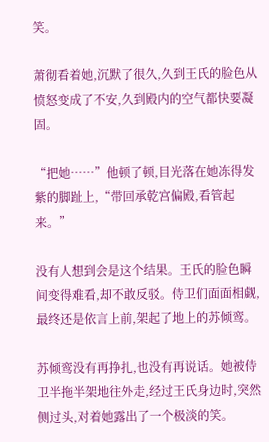笑。

萧彻看着她,沉默了很久,久到王氏的脸色从愤怒变成了不安,久到殿内的空气都快要凝固。

“把她……”他顿了顿,目光落在她冻得发紫的脚趾上,“带回承乾宫偏殿,看管起来。”

没有人想到会是这个结果。王氏的脸色瞬间变得难看,却不敢反驳。侍卫们面面相觑,最终还是依言上前,架起了地上的苏倾鸾。

苏倾鸾没有再挣扎,也没有再说话。她被侍卫半拖半架地往外走,经过王氏身边时,突然侧过头,对着她露出了一个极淡的笑。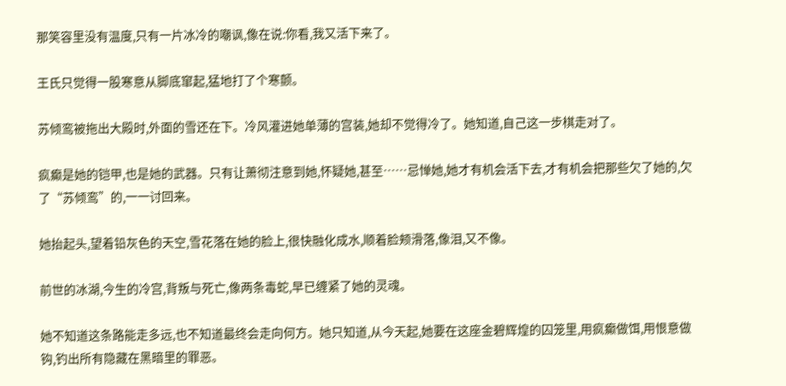那笑容里没有温度,只有一片冰冷的嘲讽,像在说:你看,我又活下来了。

王氏只觉得一股寒意从脚底窜起,猛地打了个寒颤。

苏倾鸾被拖出大殿时,外面的雪还在下。冷风灌进她单薄的宫装,她却不觉得冷了。她知道,自己这一步棋走对了。

疯癫是她的铠甲,也是她的武器。只有让萧彻注意到她,怀疑她,甚至……忌惮她,她才有机会活下去,才有机会把那些欠了她的,欠了“苏倾鸾”的,一一讨回来。

她抬起头,望着铅灰色的天空,雪花落在她的脸上,很快融化成水,顺着脸颊滑落,像泪,又不像。

前世的冰湖,今生的冷宫,背叛与死亡,像两条毒蛇,早已缠紧了她的灵魂。

她不知道这条路能走多远,也不知道最终会走向何方。她只知道,从今天起,她要在这座金碧辉煌的囚笼里,用疯癫做饵,用恨意做钩,钓出所有隐藏在黑暗里的罪恶。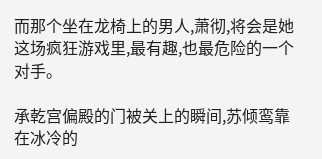而那个坐在龙椅上的男人,萧彻,将会是她这场疯狂游戏里,最有趣,也最危险的一个对手。

承乾宫偏殿的门被关上的瞬间,苏倾鸾靠在冰冷的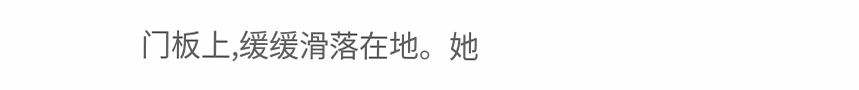门板上,缓缓滑落在地。她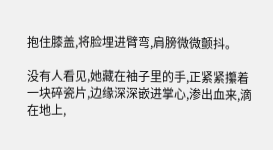抱住膝盖,将脸埋进臂弯,肩膀微微颤抖。

没有人看见,她藏在袖子里的手,正紧紧攥着一块碎瓷片,边缘深深嵌进掌心,渗出血来,滴在地上,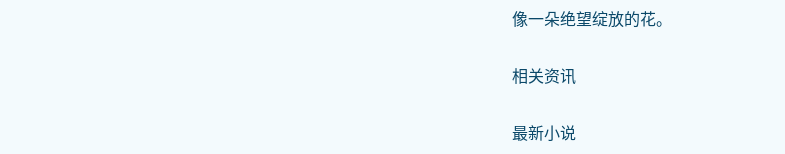像一朵绝望绽放的花。

相关资讯

最新小说